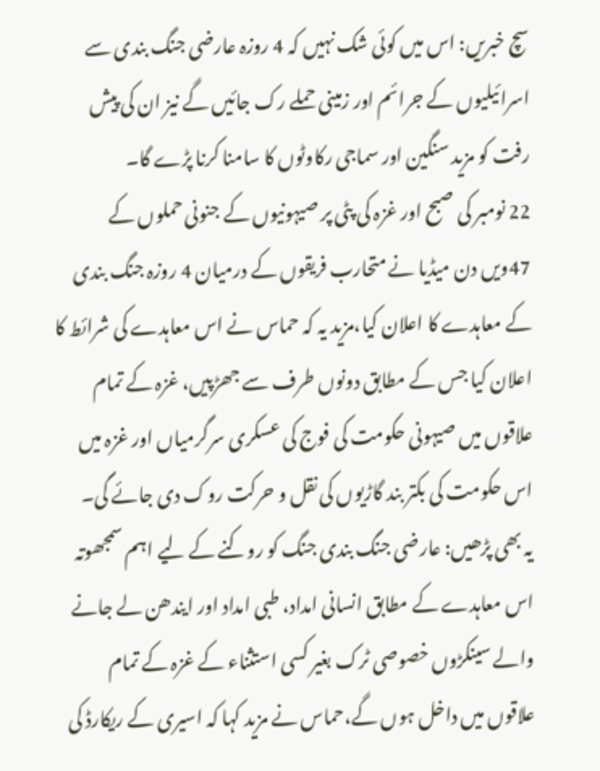سچ خبریں: اس میں کوئی شک نہیں کہ 4 روزہ عارضی جنگ بندی سے اسرائیلیوں کے جرائم اور زمینی حملے رک جائیں گے نیز ان کی پیش رفت کو مزید سنگین اور سماجی رکاوٹوں کا سامنا کرنا پڑے گا۔
22 نومبر کی صبح اور غزہ کی پٹی پر صیہونیوں کے جنونی حملوں کے 47ویں دن میڈیا نے متحارب فریقوں کے درمیان 4 روزہ جنگ بندی کے معاہدے کا اعلان کیا،مزید یہ کہ حماس نے اس معاہدے کی شرائط کا اعلان کیا جس کے مطابق دونوں طرف سے جھڑپیں، غزہ کے تمام علاقوں میں صیہونی حکومت کی فوج کی عسکری سرگرمیاں اور غزہ میں اس حکومت کی بکتر بند گاڑیوں کی نقل و حرکت روک دی جائے گی۔
یہ بھی پڑھیں: عارضی جنگ بندی جنگ کو روکنے کے لیے اہم سمجھوتہ
اس معاہدے کے مطابق انسانی امداد، طبی امداد اور ایندھن لے جانے والے سینکڑوں خصوصی ٹرک بغیر کسی استثناء کے غزہ کے تمام علاقوں میں داخل ہوں گے،حماس نے مزید کہا کہ اسیری کے ریکارڈ کی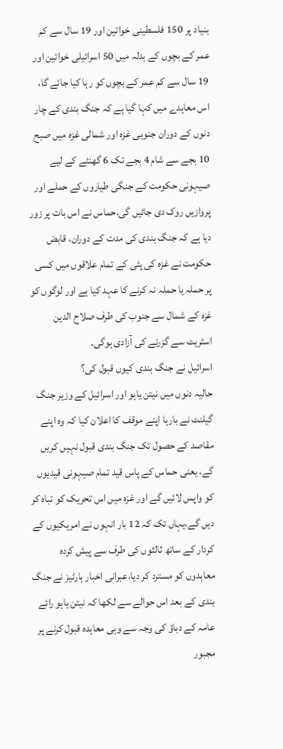بنیاد پر 150 فلسطینی خواتین اور 19 سال سے کم عمر کے بچوں کے بدلہ میں 50 اسرائیلی خواتین اور 19 سال سے کم عمر کے بچوں کو رہا کیا جائے گا، اس معاہدے میں کہا گیا ہے کہ جنگ بندی کے چار دنوں کے دوران جنوبی غزہ اور شمالی غزہ میں صبح 10 بجے سے شام 4 بجے تک 6 گھنٹے کے لیے صیہونی حکومت کے جنگی طیاروں کے حملے اور پروازیں روک دی جائیں گی،حماس نے اس بات پر زور دیا ہے کہ جنگ بندی کی مدت کے دوران، قابض حکومت نے غزہ کی پٹی کے تمام علاقوں میں کسی پر حملہ یا حملہ نہ کرنے کا عہد کیا ہے اور لوگوں کو غزہ کے شمال سے جنوب کی طرف صلاح الدین اسٹریٹ سے گزرنے کی آزادی ہوگی۔
اسرائیل نے جنگ بندی کیوں قبول کی؟
حالیہ دنوں میں نیتن یاہو اور اسرائیل کے وزیر جنگ گیلنٹ نے بارہا اپنے موقف کا اعلان کیا کہ وہ اپنے مقاصد کے حصول تک جنگ بندی قبول نہیں کریں گے، یعنی حماس کے پاس قید تمام صیہونی قیدیوں کو واپس لائیں گے اور غزہ میں اس تحریک کو تباہ کر دیں گے،یہاں تک کہ 12 بار انہوں نے امریکیوں کے کردار کے ساتھ ثالثوں کی طرف سے پیش کردہ معاہدوں کو مسترد کر دیا،عبرانی اخبار ہارٹیز نے جنگ بندی کے بعد اس حوالے سے لکھا کہ نیتن یاہو رائے عامہ کے دباؤ کی وجہ سے وہی معاہدہ قبول کرنے پر مجبور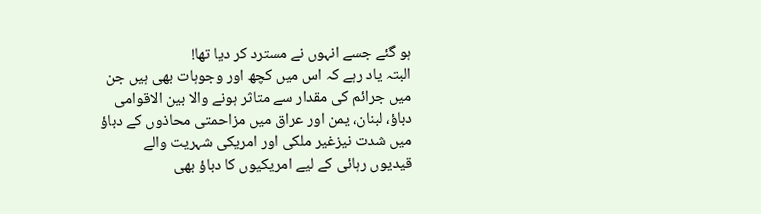ہو گئے جسے انہوں نے مسترد کر دیا تھا!
البتہ یاد رہے کہ اس میں کچھ اور وجوہات بھی ہیں جن میں جرائم کی مقدار سے متاثر ہونے والا بین الاقوامی دباؤ، لبنان، یمن اور عراق میں مزاحمتی محاذوں کے دباؤ میں شدت نیزغیر ملکی اور امریکی شہریت والے قیدیوں رہائی کے لیے امریکیوں کا دباؤ بھی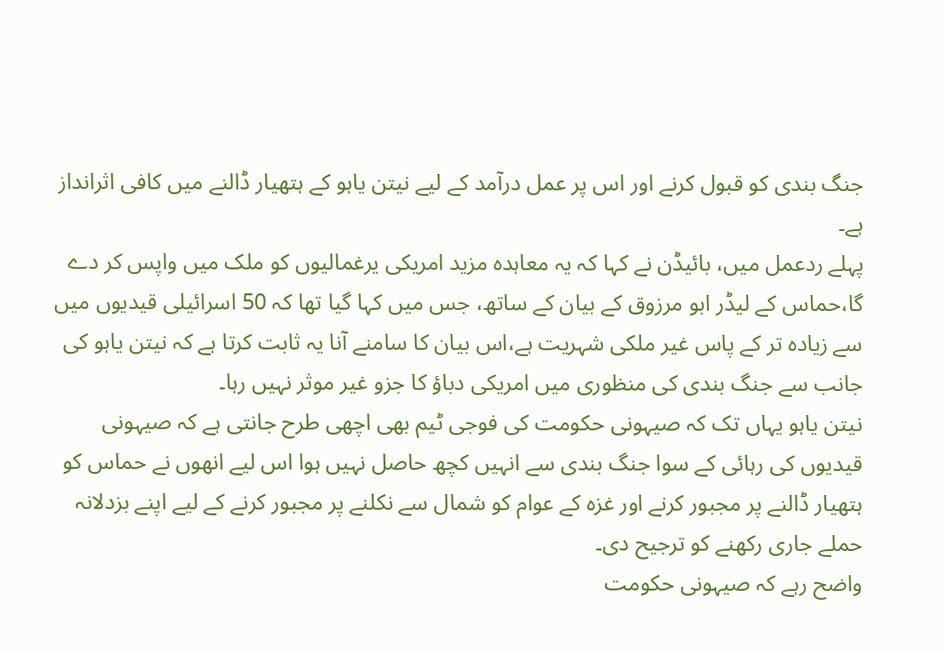جنگ بندی کو قبول کرنے اور اس پر عمل درآمد کے لیے نیتن یاہو کے ہتھیار ڈالنے میں کافی اثرانداز ہے۔
پہلے ردعمل میں، بائیڈن نے کہا کہ یہ معاہدہ مزید امریکی یرغمالیوں کو ملک میں واپس کر دے گا،حماس کے لیڈر ابو مرزوق کے بیان کے ساتھ، جس میں کہا گیا تھا کہ 50 اسرائیلی قیدیوں میں سے زیادہ تر کے پاس غیر ملکی شہریت ہے،اس بیان کا سامنے آنا یہ ثابت کرتا ہے کہ نیتن یاہو کی جانب سے جنگ بندی کی منظوری میں امریکی دباؤ کا جزو غیر موثر نہیں رہا۔
نیتن یاہو یہاں تک کہ صیہونی حکومت کی فوجی ٹیم بھی اچھی طرح جانتی ہے کہ صیہونی قیدیوں کی رہائی کے سوا جنگ بندی سے انہیں کچھ حاصل نہیں ہوا اس لیے انھوں نے حماس کو ہتھیار ڈالنے پر مجبور کرنے اور غزہ کے عوام کو شمال سے نکلنے پر مجبور کرنے کے لیے اپنے بزدلانہ حملے جاری رکھنے کو ترجیح دی۔
واضح رہے کہ صیہونی حکومت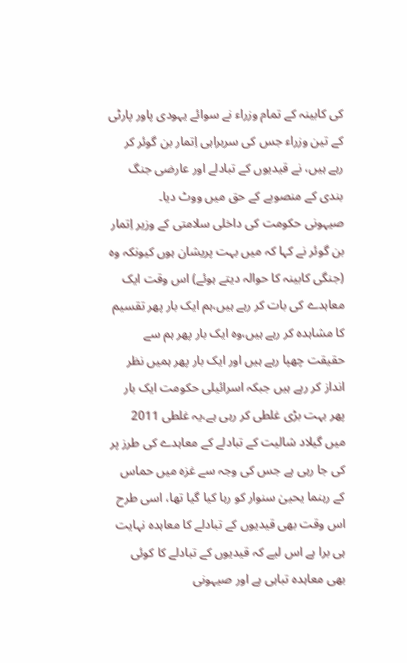کی کابینہ کے تمام وزراء نے سوائے یہودی پاور پارٹی کے تین وزراء جس کی سربراہی اِتمار بن گوئر کر رہے ہیں، نے قیدیوں کے تبادلے اور عارضی جنگ بندی کے منصوبے کے حق میں ووٹ دیا۔
صیہونی حکومت کی داخلی سلامتی کے وزیر اِتمار بن گوئر نے کہا کہ میں بہت پریشان ہوں کیونکہ وہ (جنگی کابینہ کا حوالہ دیتے ہوئے) اس وقت ایک معاہدے کی بات کر رہے ہیں،ہم ایک بار پھر تقسیم کا مشاہدہ کر رہے ہیں،وہ ایک بار پھر ہم سے حقیقت چھپا رہے ہیں اور ایک بار پھر ہمیں نظر انداز کر رہے ہیں جبکہ اسرائیلی حکومت ایک بار پھر بہت بڑی غلطی کر رہی ہے،یہ غلطی 2011 میں گیلاد شالیت کے تبادلے کے معاہدے کی طرز پر کی جا رہی ہے جس کی وجہ سے غزہ میں حماس کے رہنما یحییٰ سنوار کو رہا کیا گیا تھا، اسی طرح اس وقت بھی قیدیوں کے تبادلے کا معاہدہ نہایت ہی برا ہے اس لیے کہ قیدیوں کے تبادلے کا کوئی بھی معاہدہ تباہی ہے اور صیہونی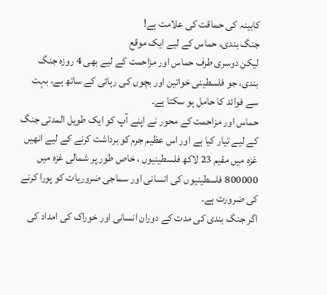کابینہ کی حماقت کی علامت ہے!
جنگ بندی، حماس کے لیے ایک موقع
لیکن دوسری طرف حماس اور مزاحمت کے لیے بھی 4 روزہ جنگ بندی، جو فلسطینی خواتین اور بچوں کی رہائی کے ساتھ ہے، بہت سے فوائد کا حامل ہو سکتا ہے۔
حماس اور مزاحمت کے محور نے اپنے آپ کو ایک طویل المدتی جنگ کے لیے تیار کیا ہے اور اس عظیم جرم کو برداشت کرنے کے لیے انھیں غزہ میں مقیم 23 لاکھ فلسطینیوں ، خاص طور پر شمالی غزہ میں 800000 فلسطینیوں کی انسانی اور سماجی ضروریات کو پورا کرنے کی ضرورت ہے۔
اگر جنگ بندی کی مدت کے دوران انسانی اور خوراک کی امداد کی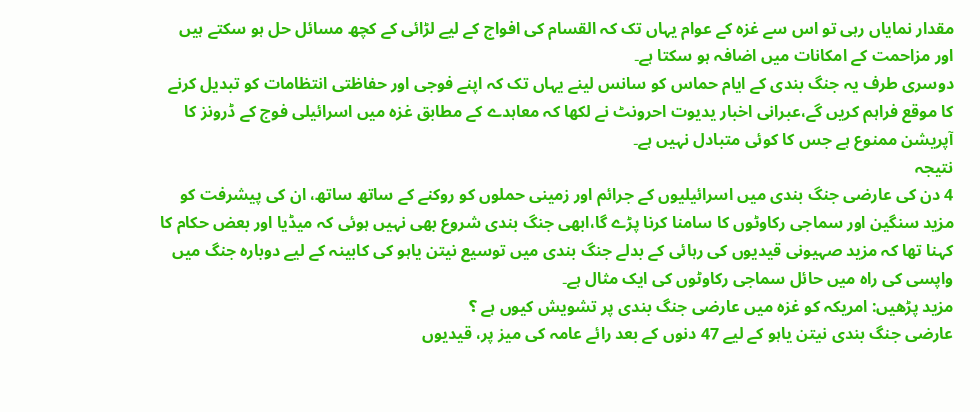مقدار نمایاں رہی تو اس سے غزہ کے عوام یہاں تک کہ القسام کی افواج کے لیے لڑائی کے کچھ مسائل حل ہو سکتے ہیں اور مزاحمت کے امکانات میں اضافہ ہو سکتا ہے۔
دوسری طرف یہ جنگ بندی کے ایام حماس کو سانس لینے یہاں تک کہ اپنے فوجی اور حفاظتی انتظامات کو تبدیل کرنے کا موقع فراہم کریں گے،عبرانی اخبار یدیوت احرونٹ نے لکھا کہ معاہدے کے مطابق غزہ میں اسرائیلی فوج کے ڈرونز کا آپریشن ممنوع ہے جس کا کوئی متبادل نہیں ہے۔
نتیجہ
4 دن کی عارضی جنگ بندی میں اسرائیلیوں کے جرائم اور زمینی حملوں کو روکنے کے ساتھ ساتھ، ان کی پیشرفت کو مزید سنگین اور سماجی رکاوٹوں کا سامنا کرنا پڑے گا،ابھی جنگ بندی شروع بھی نہیں ہوئی کہ میڈیا اور بعض حکام کا کہنا تھا کہ مزید صہیونی قیدیوں کی رہائی کے بدلے جنگ بندی میں توسیع نیتن یاہو کی کابینہ کے لیے دوبارہ جنگ میں واپسی کی راہ میں حائل سماجی رکاوٹوں کی ایک مثال ہے۔
مزید پڑھیں: امریکہ کو غزہ میں عارضی جنگ بندی پر تشویش کیوں ہے ؟
عارضی جنگ بندی نیتن یاہو کے لیے 47 دنوں کے بعد رائے عامہ کی میز پر، قیدیوں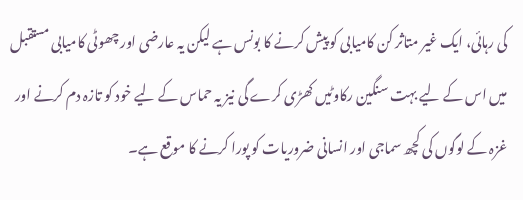کی رہائی، ایک غیر متاثر کن کامیابی کو پیش کرنے کا بونس ہے لیکن یہ عارضی اور چھوٹی کامیابی مستقبل میں اس کے لیے بہت سنگین رکاوٹیں کھڑی کرے گی نیز یہ حماس کے لیے خود کو تازہ دم کرنے اور غزہ کے لوگوں کی کچھ سماجی اور انسانی ضروریات کو پورا کرنے کا موقع ہے۔